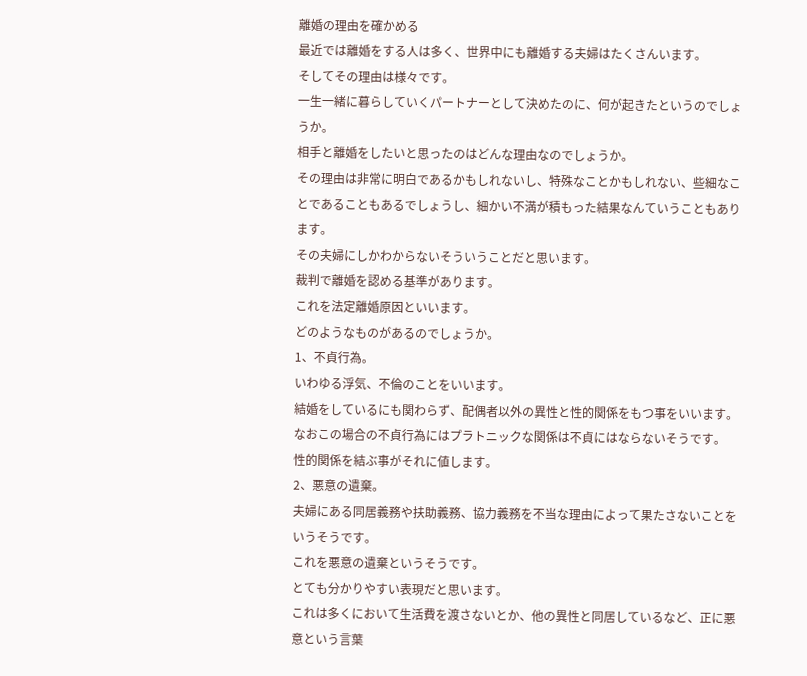離婚の理由を確かめる
最近では離婚をする人は多く、世界中にも離婚する夫婦はたくさんいます。
そしてその理由は様々です。
一生一緒に暮らしていくパートナーとして決めたのに、何が起きたというのでしょうか。
相手と離婚をしたいと思ったのはどんな理由なのでしょうか。
その理由は非常に明白であるかもしれないし、特殊なことかもしれない、些細なことであることもあるでしょうし、細かい不満が積もった結果なんていうこともあります。
その夫婦にしかわからないそういうことだと思います。
裁判で離婚を認める基準があります。
これを法定離婚原因といいます。
どのようなものがあるのでしょうか。
1、不貞行為。
いわゆる浮気、不倫のことをいいます。
結婚をしているにも関わらず、配偶者以外の異性と性的関係をもつ事をいいます。
なおこの場合の不貞行為にはプラトニックな関係は不貞にはならないそうです。
性的関係を結ぶ事がそれに値します。
2、悪意の遺棄。
夫婦にある同居義務や扶助義務、協力義務を不当な理由によって果たさないことをいうそうです。
これを悪意の遺棄というそうです。
とても分かりやすい表現だと思います。
これは多くにおいて生活費を渡さないとか、他の異性と同居しているなど、正に悪意という言葉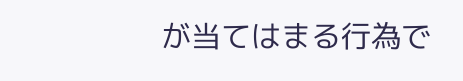が当てはまる行為で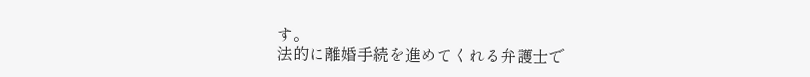す。
法的に離婚手続を進めてくれる弁護士で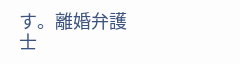す。離婚弁護士